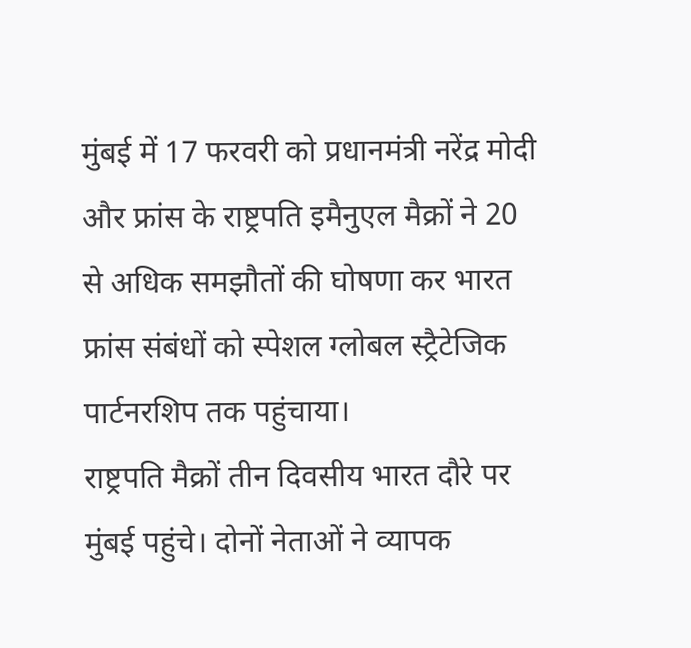मुंबई में 17 फरवरी को प्रधानमंत्री नरेंद्र मोदी और फ्रांस के राष्ट्रपति इमैनुएल मैक्रों ने 20 से अधिक समझौतों की घोषणा कर भारत फ्रांस संबंधों को स्पेशल ग्लोबल स्ट्रैटेजिक पार्टनरशिप तक पहुंचाया।
राष्ट्रपति मैक्रों तीन दिवसीय भारत दौरे पर मुंबई पहुंचे। दोनों नेताओं ने व्यापक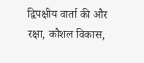द्विपक्षीय वार्ता की और रक्षा, कौशल विकास,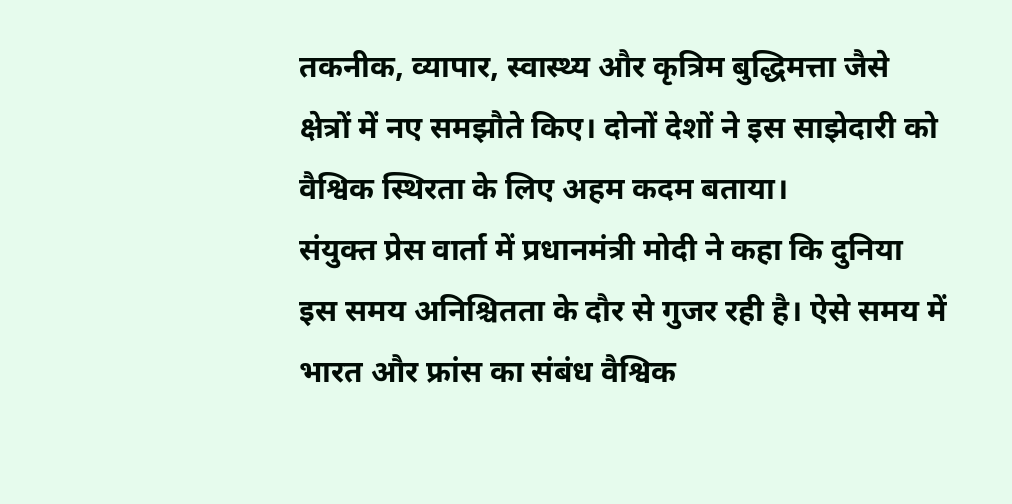तकनीक, व्यापार, स्वास्थ्य और कृत्रिम बुद्धिमत्ता जैसे क्षेत्रों में नए समझौते किए। दोनों देशों ने इस साझेदारी को वैश्विक स्थिरता के लिए अहम कदम बताया।
संयुक्त प्रेस वार्ता में प्रधानमंत्री मोदी ने कहा कि दुनिया इस समय अनिश्चितता के दौर से गुजर रही है। ऐसे समय में भारत और फ्रांस का संबंध वैश्विक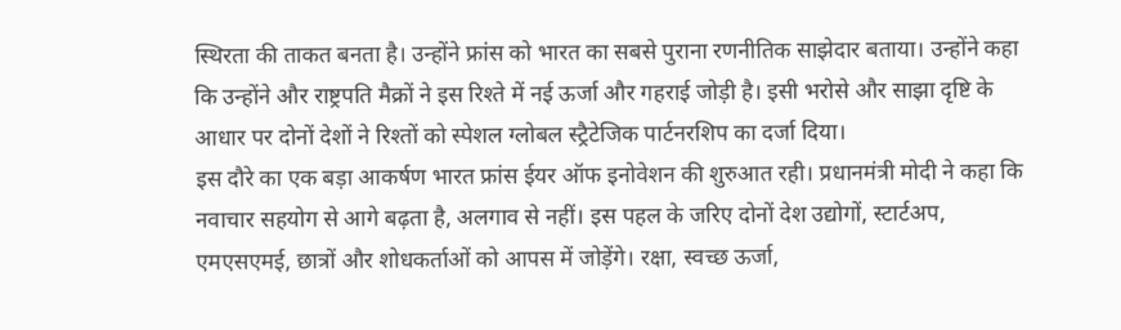स्थिरता की ताकत बनता है। उन्होंने फ्रांस को भारत का सबसे पुराना रणनीतिक साझेदार बताया। उन्होंने कहा कि उन्होंने और राष्ट्रपति मैक्रों ने इस रिश्ते में नई ऊर्जा और गहराई जोड़ी है। इसी भरोसे और साझा दृष्टि के आधार पर दोनों देशों ने रिश्तों को स्पेशल ग्लोबल स्ट्रैटेजिक पार्टनरशिप का दर्जा दिया।
इस दौरे का एक बड़ा आकर्षण भारत फ्रांस ईयर ऑफ इनोवेशन की शुरुआत रही। प्रधानमंत्री मोदी ने कहा कि नवाचार सहयोग से आगे बढ़ता है, अलगाव से नहीं। इस पहल के जरिए दोनों देश उद्योगों, स्टार्टअप, एमएसएमई, छात्रों और शोधकर्ताओं को आपस में जोड़ेंगे। रक्षा, स्वच्छ ऊर्जा,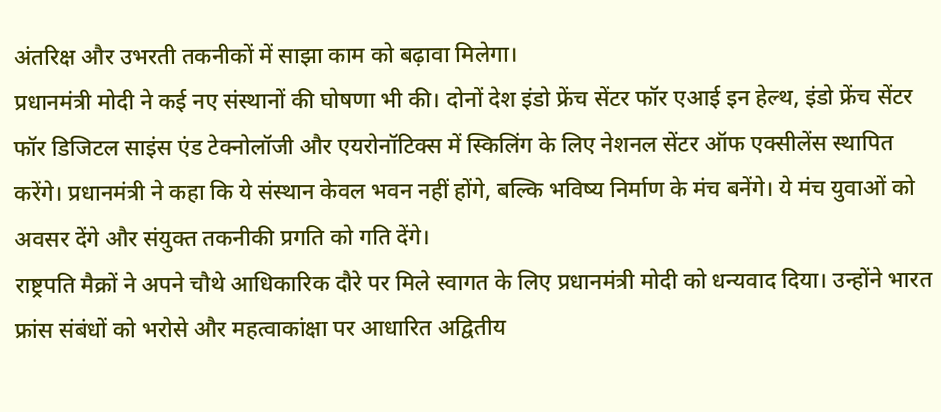अंतरिक्ष और उभरती तकनीकों में साझा काम को बढ़ावा मिलेगा।
प्रधानमंत्री मोदी ने कई नए संस्थानों की घोषणा भी की। दोनों देश इंडो फ्रेंच सेंटर फॉर एआई इन हेल्थ, इंडो फ्रेंच सेंटर फॉर डिजिटल साइंस एंड टेक्नोलॉजी और एयरोनॉटिक्स में स्किलिंग के लिए नेशनल सेंटर ऑफ एक्सीलेंस स्थापित करेंगे। प्रधानमंत्री ने कहा कि ये संस्थान केवल भवन नहीं होंगे, बल्कि भविष्य निर्माण के मंच बनेंगे। ये मंच युवाओं को अवसर देंगे और संयुक्त तकनीकी प्रगति को गति देंगे।
राष्ट्रपति मैक्रों ने अपने चौथे आधिकारिक दौरे पर मिले स्वागत के लिए प्रधानमंत्री मोदी को धन्यवाद दिया। उन्होंने भारत फ्रांस संबंधों को भरोसे और महत्वाकांक्षा पर आधारित अद्वितीय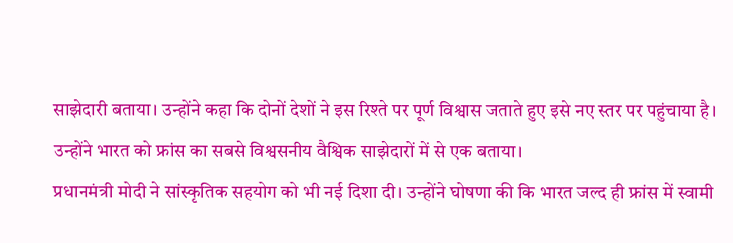साझेदारी बताया। उन्होंने कहा कि दोनों देशों ने इस रिश्ते पर पूर्ण विश्वास जताते हुए इसे नए स्तर पर पहुंचाया है। उन्होंने भारत को फ्रांस का सबसे विश्वसनीय वैश्विक साझेदारों में से एक बताया।
प्रधानमंत्री मोदी ने सांस्कृतिक सहयोग को भी नई दिशा दी। उन्होंने घोषणा की कि भारत जल्द ही फ्रांस में स्वामी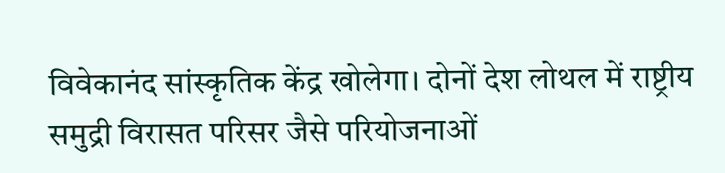विवेकानंद सांस्कृतिक केंद्र खोलेगा। दोनों देश लोथल में राष्ट्रीय समुद्री विरासत परिसर जैसे परियोजनाओं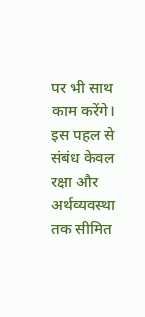पर भी साथ काम करेंगे। इस पहल से संबंध केवल रक्षा और अर्थव्यवस्था तक सीमित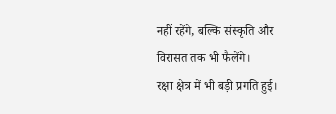नहीं रहेंगे, बल्कि संस्कृति और विरासत तक भी फैलेंगे।
रक्षा क्षेत्र में भी बड़ी प्रगति हुई।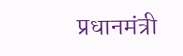प्रधानमंत्री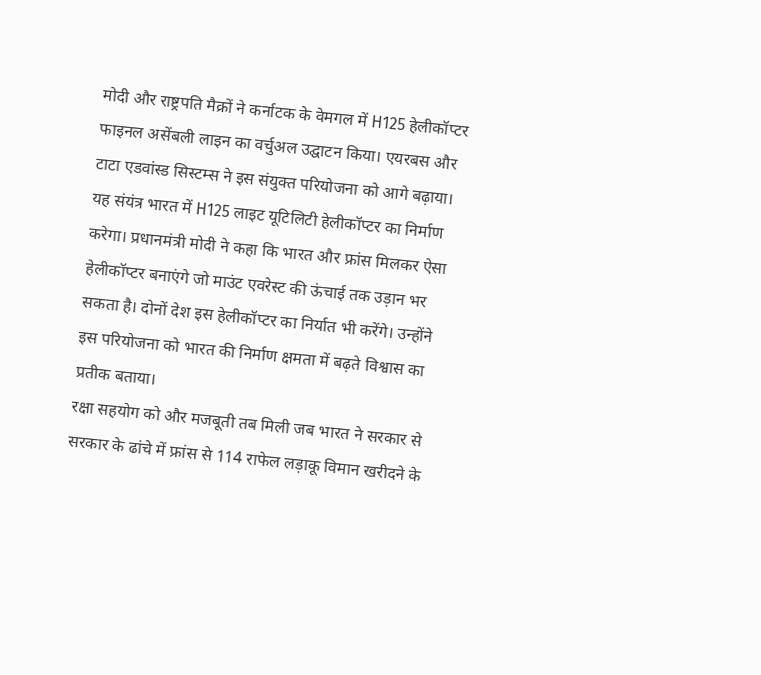मोदी और राष्ट्रपति मैक्रों ने कर्नाटक के वेमगल में H125 हेलीकॉप्टर फाइनल असेंबली लाइन का वर्चुअल उद्घाटन किया। एयरबस और टाटा एडवांस्ड सिस्टम्स ने इस संयुक्त परियोजना को आगे बढ़ाया। यह संयंत्र भारत में H125 लाइट यूटिलिटी हेलीकॉप्टर का निर्माण करेगा। प्रधानमंत्री मोदी ने कहा कि भारत और फ्रांस मिलकर ऐसा हेलीकॉप्टर बनाएंगे जो माउंट एवरेस्ट की ऊंचाई तक उड़ान भर सकता है। दोनों देश इस हेलीकॉप्टर का निर्यात भी करेंगे। उन्होंने इस परियोजना को भारत की निर्माण क्षमता में बढ़ते विश्वास का प्रतीक बताया।
रक्षा सहयोग को और मजबूती तब मिली जब भारत ने सरकार से सरकार के ढांचे में फ्रांस से 114 राफेल लड़ाकू विमान खरीदने के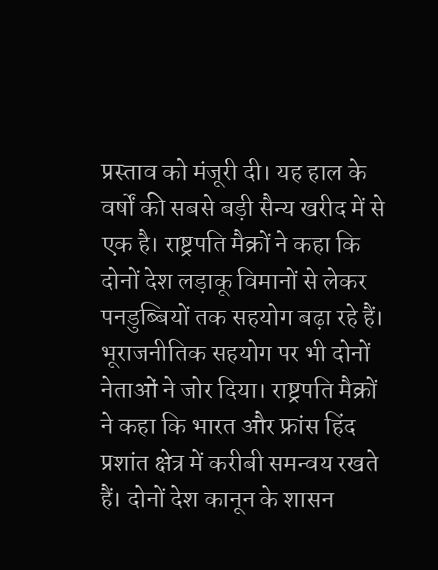प्रस्ताव को मंजूरी दी। यह हाल के वर्षों की सबसे बड़ी सैन्य खरीद में से एक है। राष्ट्रपति मैक्रों ने कहा कि दोनों देश लड़ाकू विमानों से लेकर पनडुब्बियों तक सहयोग बढ़ा रहे हैं।
भूराजनीतिक सहयोग पर भी दोनों नेताओं ने जोर दिया। राष्ट्रपति मैक्रों ने कहा कि भारत और फ्रांस हिंद प्रशांत क्षेत्र में करीबी समन्वय रखते हैं। दोनों देश कानून के शासन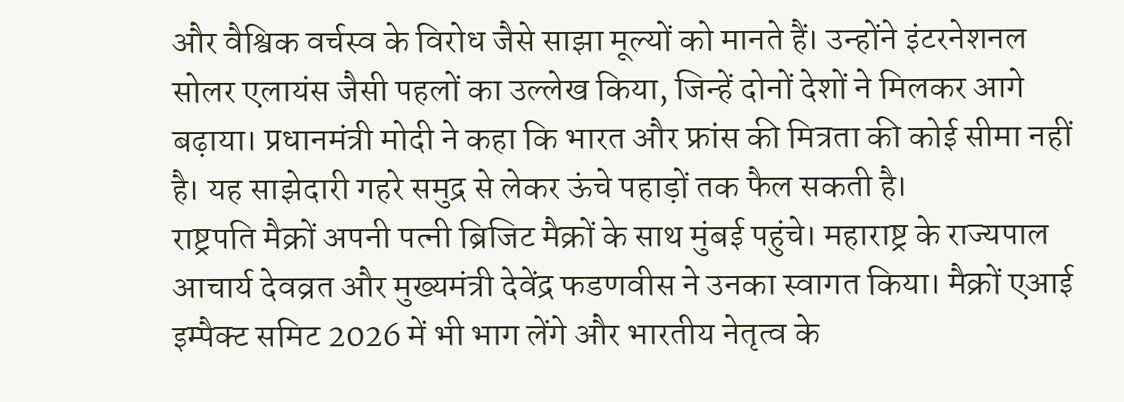और वैश्विक वर्चस्व के विरोध जैसे साझा मूल्यों को मानते हैं। उन्होंने इंटरनेशनल सोलर एलायंस जैसी पहलों का उल्लेख किया, जिन्हें दोनों देशों ने मिलकर आगे बढ़ाया। प्रधानमंत्री मोदी ने कहा कि भारत और फ्रांस की मित्रता की कोई सीमा नहीं है। यह साझेदारी गहरे समुद्र से लेकर ऊंचे पहाड़ों तक फैल सकती है।
राष्ट्रपति मैक्रों अपनी पत्नी ब्रिजिट मैक्रों के साथ मुंबई पहुंचे। महाराष्ट्र के राज्यपाल आचार्य देवव्रत और मुख्यमंत्री देवेंद्र फडणवीस ने उनका स्वागत किया। मैक्रों एआई इम्पैक्ट समिट 2026 में भी भाग लेंगे और भारतीय नेतृत्व के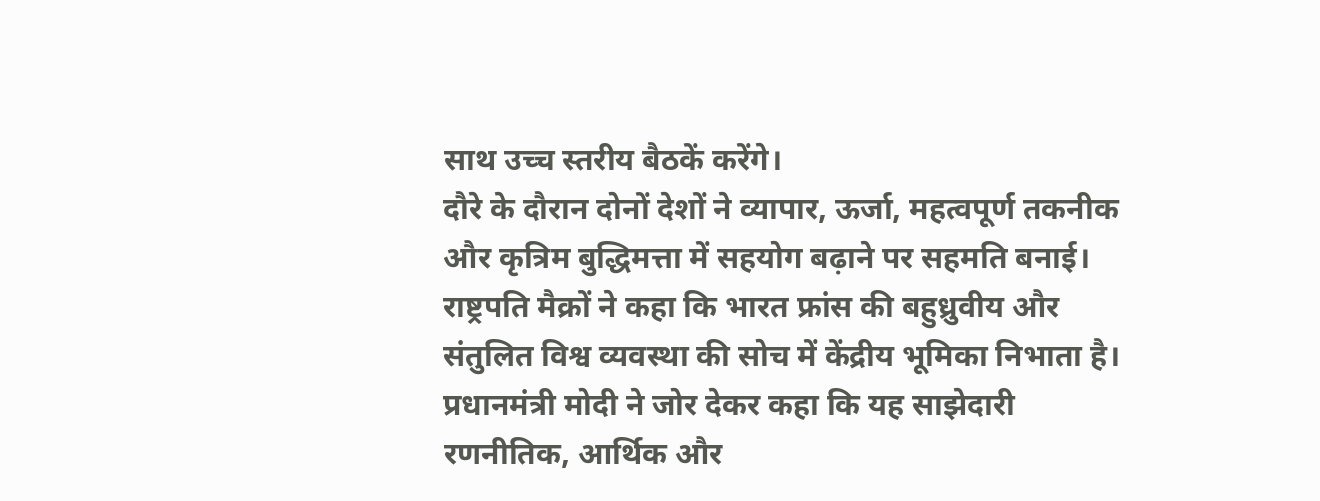साथ उच्च स्तरीय बैठकें करेंगे।
दौरे के दौरान दोनों देशों ने व्यापार, ऊर्जा, महत्वपूर्ण तकनीक और कृत्रिम बुद्धिमत्ता में सहयोग बढ़ाने पर सहमति बनाई। राष्ट्रपति मैक्रों ने कहा कि भारत फ्रांस की बहुध्रुवीय और संतुलित विश्व व्यवस्था की सोच में केंद्रीय भूमिका निभाता है। प्रधानमंत्री मोदी ने जोर देकर कहा कि यह साझेदारी रणनीतिक, आर्थिक और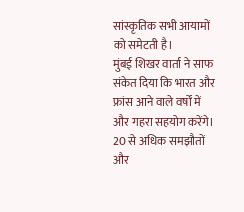सांस्कृतिक सभी आयामों को समेटती है।
मुंबई शिखर वार्ता ने साफ संकेत दिया कि भारत और फ्रांस आने वाले वर्षों में और गहरा सहयोग करेंगे। 20 से अधिक समझौतों और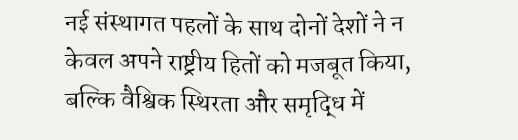नई संस्थागत पहलों के साथ दोनों देशों ने न केवल अपने राष्ट्रीय हितों को मजबूत किया, बल्कि वैश्विक स्थिरता और समृद्धि में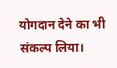योगदान देने का भी संकल्प लिया।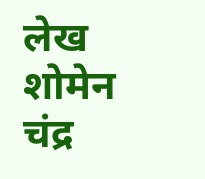लेख
शोमेन चंद्र